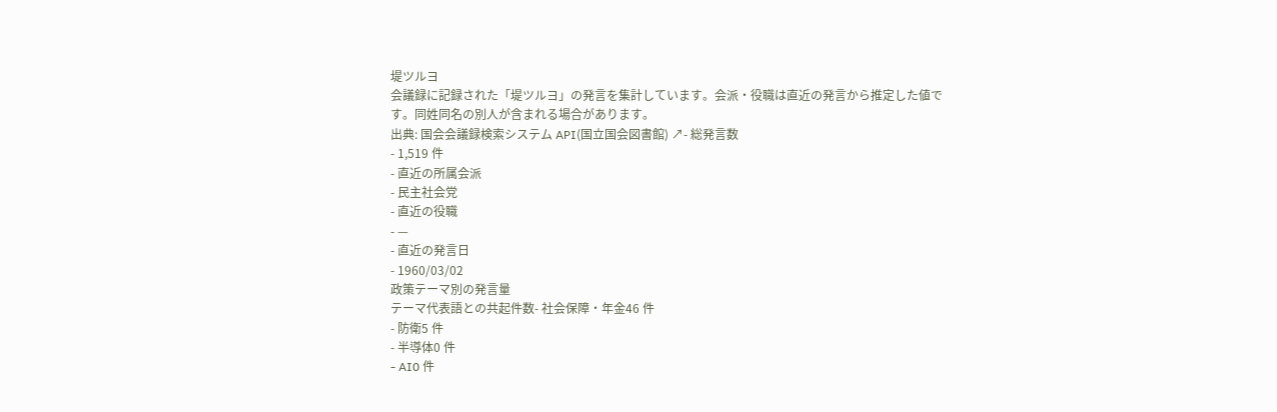堤ツルヨ
会議録に記録された「堤ツルヨ」の発言を集計しています。会派・役職は直近の発言から推定した値です。同姓同名の別人が含まれる場合があります。
出典: 国会会議録検索システム API(国立国会図書館) ↗- 総発言数
- 1,519 件
- 直近の所属会派
- 民主社会党
- 直近の役職
- —
- 直近の発言日
- 1960/03/02
政策テーマ別の発言量
テーマ代表語との共起件数- 社会保障・年金46 件
- 防衛5 件
- 半導体0 件
- AI0 件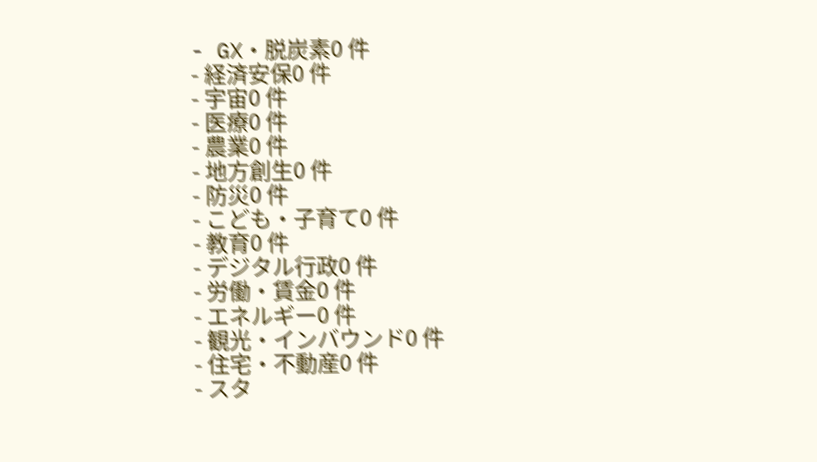- GX・脱炭素0 件
- 経済安保0 件
- 宇宙0 件
- 医療0 件
- 農業0 件
- 地方創生0 件
- 防災0 件
- こども・子育て0 件
- 教育0 件
- デジタル行政0 件
- 労働・賃金0 件
- エネルギー0 件
- 観光・インバウンド0 件
- 住宅・不動産0 件
- スタ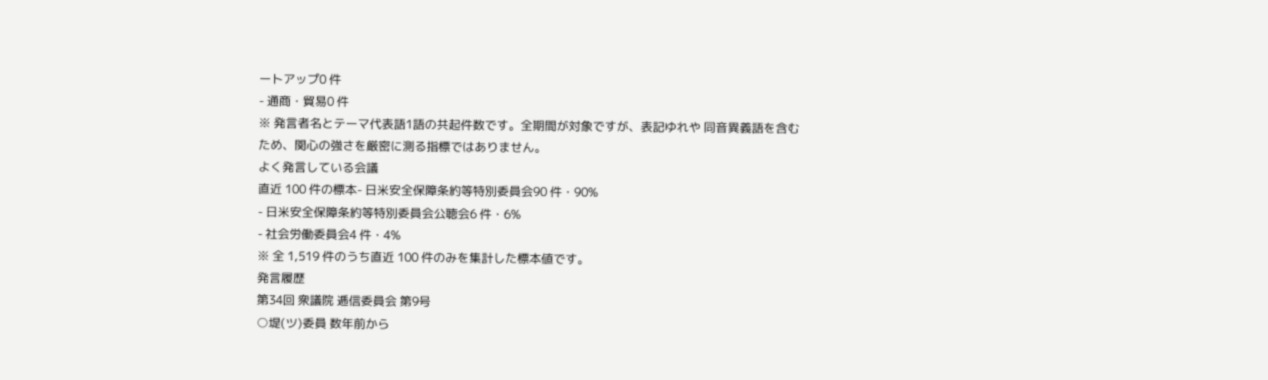ートアップ0 件
- 通商・貿易0 件
※ 発言者名とテーマ代表語1語の共起件数です。全期間が対象ですが、表記ゆれや 同音異義語を含むため、関心の強さを厳密に測る指標ではありません。
よく発言している会議
直近 100 件の標本- 日米安全保障条約等特別委員会90 件・90%
- 日米安全保障条約等特別委員会公聴会6 件・6%
- 社会労働委員会4 件・4%
※ 全 1,519 件のうち直近 100 件のみを集計した標本値です。
発言履歴
第34回 衆議院 逓信委員会 第9号
○堤(ツ)委員 数年前から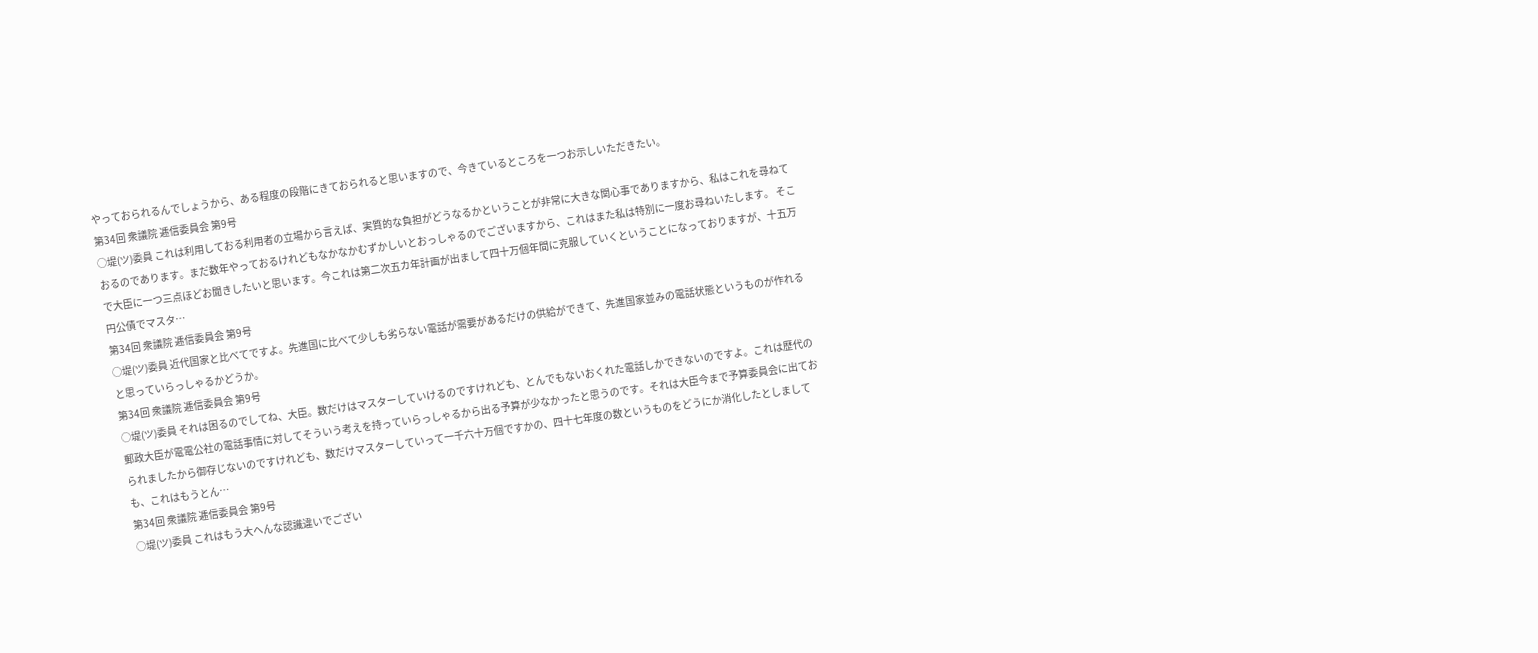やっておられるんでしょうから、ある程度の段階にきておられると思いますので、今きているところを一つお示しいただきたい。
第34回 衆議院 逓信委員会 第9号
○堤(ツ)委員 これは利用しておる利用者の立場から言えば、実質的な負担がどうなるかということが非常に大きな関心事でありますから、私はこれを尋ねておるのであります。まだ数年やっておるけれどもなかなかむずかしいとおっしゃるのでございますから、これはまた私は特別に一度お尋ねいたします。 そこで大臣に一つ三点ほどお聞きしたいと思います。今これは第二次五カ年計画が出まして四十万個年間に克服していくということになっておりますが、十五万円公債でマスタ…
第34回 衆議院 逓信委員会 第9号
○堤(ツ)委員 近代国家と比べてですよ。先進国に比べて少しも劣らない電話が需要があるだけの供給ができて、先進国家並みの電話状態というものが作れると思っていらっしゃるかどうか。
第34回 衆議院 逓信委員会 第9号
○堤(ツ)委員 それは困るのでしてね、大臣。数だけはマスターしていけるのですけれども、とんでもないおくれた電話しかできないのですよ。これは歴代の郵政大臣が電電公社の電話事情に対してそういう考えを持っていらっしゃるから出る予算が少なかったと思うのです。それは大臣今まで予算委員会に出ておられましたから御存じないのですけれども、数だけマスターしていって一千六十万個ですかの、四十七年度の数というものをどうにか消化したとしましても、これはもうとん…
第34回 衆議院 逓信委員会 第9号
○堤(ツ)委員 これはもう大へんな認識違いでござい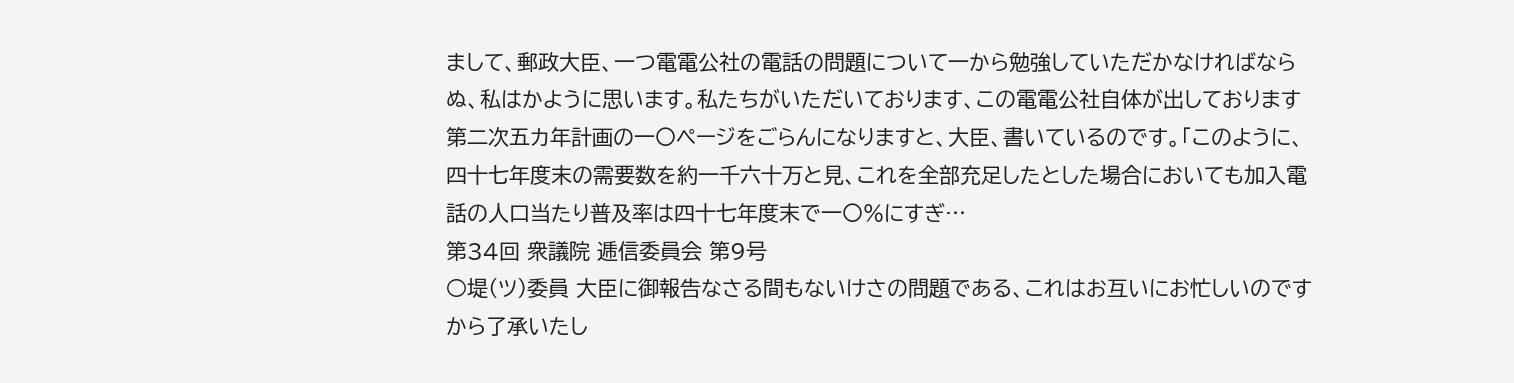まして、郵政大臣、一つ電電公社の電話の問題について一から勉強していただかなければならぬ、私はかように思います。私たちがいただいております、この電電公社自体が出しております第二次五カ年計画の一〇ページをごらんになりますと、大臣、書いているのです。「このように、四十七年度末の需要数を約一千六十万と見、これを全部充足したとした場合においても加入電話の人口当たり普及率は四十七年度末で一〇%にすぎ…
第34回 衆議院 逓信委員会 第9号
○堤(ツ)委員 大臣に御報告なさる間もないけさの問題である、これはお互いにお忙しいのですから了承いたし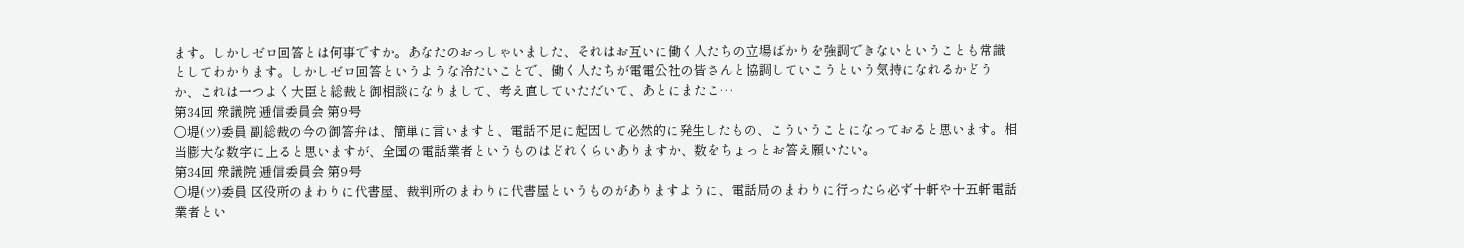ます。しかしゼロ回答とは何事ですか。あなたのおっしゃいました、それはお互いに働く人たちの立場ばかりを強調できないということも常識としてわかります。しかしゼロ回答というような冷たいことで、働く人たちが電電公社の皆さんと協調していこうという気持になれるかどうか、これは一つよく大臣と総裁と御相談になりまして、考え直していただいて、あとにまたこ…
第34回 衆議院 逓信委員会 第9号
○堤(ツ)委員 副総裁の今の御答弁は、簡単に言いますと、電話不足に起因して必然的に発生したもの、こういうことになっておると思います。相当膨大な数字に上ると思いますが、全国の電話業者というものはどれくらいありますか、数をちょっとお答え願いたい。
第34回 衆議院 逓信委員会 第9号
○堤(ツ)委員 区役所のまわりに代書屋、裁判所のまわりに代書屋というものがありますように、電話局のまわりに行ったら必ず十軒や十五軒電話業者とい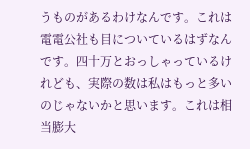うものがあるわけなんです。これは電電公社も目についているはずなんです。四十万とおっしゃっているけれども、実際の数は私はもっと多いのじゃないかと思います。これは相当膨大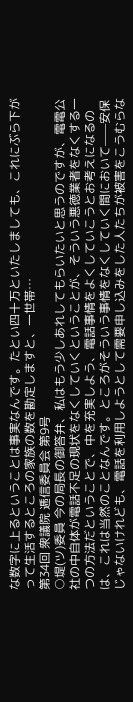な数字に上るということは事実なんです。たとい四十万といたしましても、これにぶら下がって生活するところの家族の数を勘定しますと、一世帯…
第34回 衆議院 逓信委員会 第9号
○堤(ツ)委員 今の局長の御答弁、私はもう少しあれしてもらいたいと思うのですが、電電公社の中自体が電話不足の現状をなくしていくということが、そういう悪徳業者をなくする一つの方法だということで、中を充実しよう、電話事情をよくしていこうとお考えになるのは、これは当然のことなんです。ところがそういう事情をなくしていく間において——安保じゃないけれども、電話を利用しようとして需要申し込みをした人たちが被害をこうむらな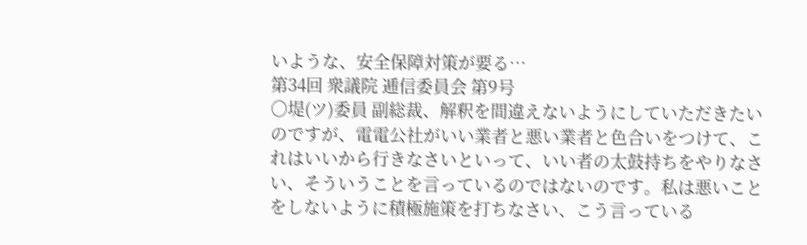いような、安全保障対策が要る…
第34回 衆議院 逓信委員会 第9号
○堤(ツ)委員 副総裁、解釈を間違えないようにしていただきたいのですが、電電公社がいい業者と悪い業者と色合いをつけて、これはいいから行きなさいといって、いい者の太鼓持ちをやりなさい、そういうことを言っているのではないのです。私は悪いことをしないように積極施策を打ちなさい、こう言っている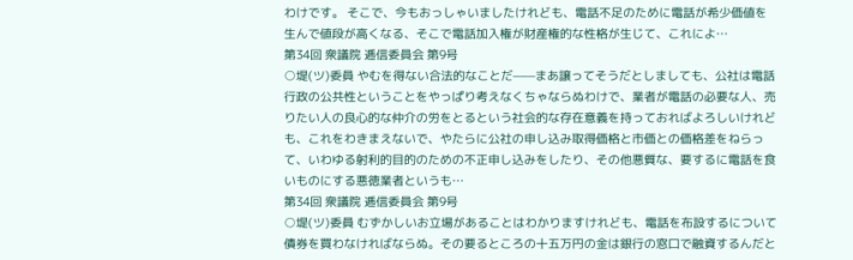わけです。 そこで、今もおっしゃいましたけれども、電話不足のために電話が希少価値を生んで値段が高くなる、そこで電話加入権が財産権的な性格が生じて、これによ…
第34回 衆議院 逓信委員会 第9号
○堤(ツ)委員 やむを得ない合法的なことだ——まあ譲ってそうだとしましても、公社は電話行政の公共性ということをやっぱり考えなくちゃならぬわけで、業者が電話の必要な人、売りたい人の良心的な仲介の労をとるという社会的な存在意義を持っておればよろしいけれども、これをわきまえないで、やたらに公社の申し込み取得価格と市価との価格差をねらって、いわゆる射利的目的のための不正申し込みをしたり、その他悪質な、要するに電話を食いものにする悪徳業者というも…
第34回 衆議院 逓信委員会 第9号
○堤(ツ)委員 むずかしいお立場があることはわかりますけれども、電話を布設するについて債券を買わなければならぬ。その要るところの十五万円の金は銀行の窓口で融資するんだと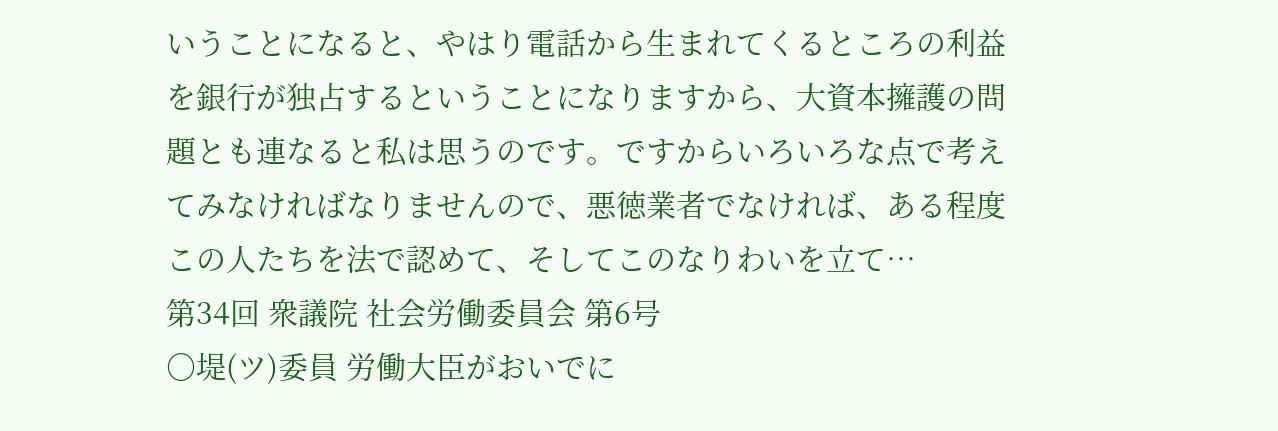いうことになると、やはり電話から生まれてくるところの利益を銀行が独占するということになりますから、大資本擁護の問題とも連なると私は思うのです。ですからいろいろな点で考えてみなければなりませんので、悪徳業者でなければ、ある程度この人たちを法で認めて、そしてこのなりわいを立て…
第34回 衆議院 社会労働委員会 第6号
○堤(ツ)委員 労働大臣がおいでに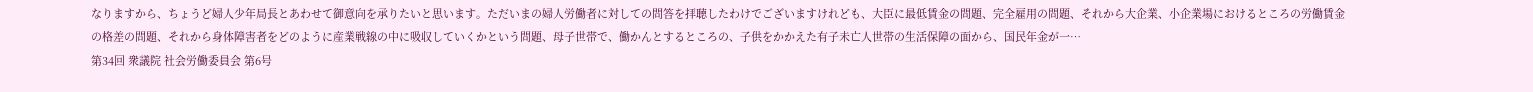なりますから、ちょうど婦人少年局長とあわせて御意向を承りたいと思います。ただいまの婦人労働者に対しての問答を拝聴したわけでございますけれども、大臣に最低賃金の問題、完全雇用の問題、それから大企業、小企業場におけるところの労働賃金の格差の問題、それから身体障害者をどのように産業戦線の中に吸収していくかという問題、母子世帯で、働かんとするところの、子供をかかえた有子未亡人世帯の生活保障の面から、国民年金が一…
第34回 衆議院 社会労働委員会 第6号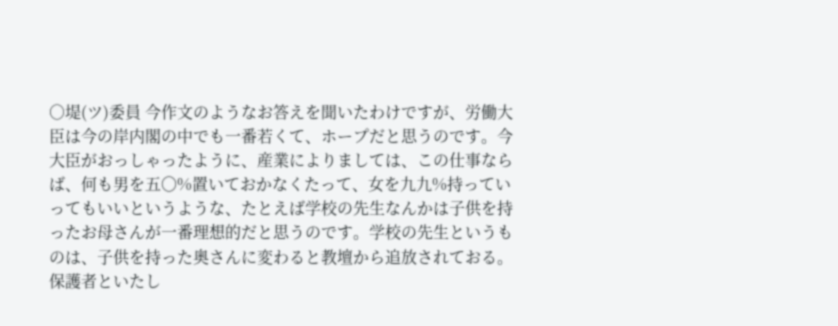○堤(ツ)委員 今作文のようなお答えを聞いたわけですが、労働大臣は今の岸内閣の中でも一番若くて、ホープだと思うのです。今大臣がおっしゃったように、産業によりましては、この仕事ならば、何も男を五〇%置いておかなくたって、女を九九%持っていってもいいというような、たとえば学校の先生なんかは子供を持ったお母さんが一番理想的だと思うのです。学校の先生というものは、子供を持った奥さんに変わると教壇から追放されておる。保護者といたし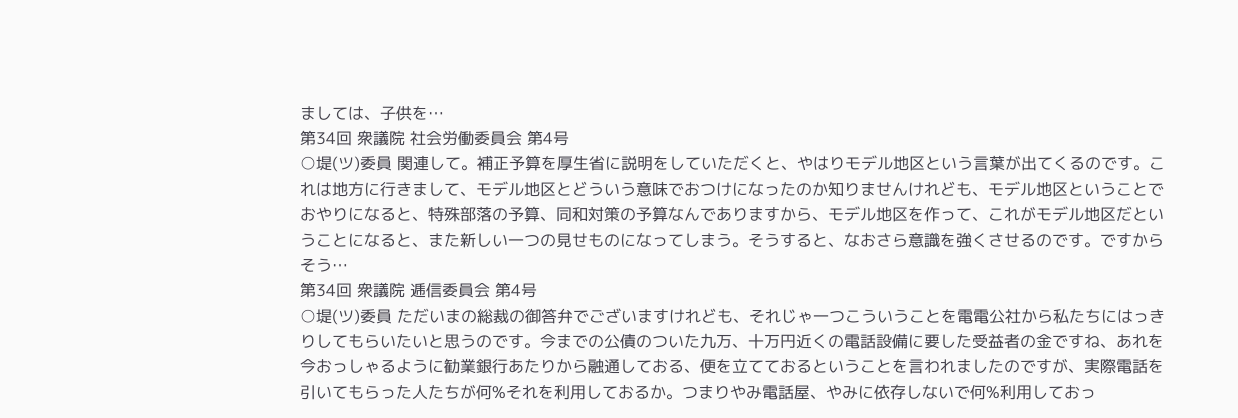ましては、子供を…
第34回 衆議院 社会労働委員会 第4号
○堤(ツ)委員 関連して。補正予算を厚生省に説明をしていただくと、やはりモデル地区という言葉が出てくるのです。これは地方に行きまして、モデル地区とどういう意味でおつけになったのか知りませんけれども、モデル地区ということでおやりになると、特殊部落の予算、同和対策の予算なんでありますから、モデル地区を作って、これがモデル地区だということになると、また新しい一つの見せものになってしまう。そうすると、なおさら意識を強くさせるのです。ですからそう…
第34回 衆議院 逓信委員会 第4号
○堤(ツ)委員 ただいまの総裁の御答弁でございますけれども、それじゃ一つこういうことを電電公社から私たちにはっきりしてもらいたいと思うのです。今までの公債のついた九万、十万円近くの電話設備に要した受益者の金ですね、あれを今おっしゃるように勧業銀行あたりから融通しておる、便を立てておるということを言われましたのですが、実際電話を引いてもらった人たちが何%それを利用しておるか。つまりやみ電話屋、やみに依存しないで何%利用しておっ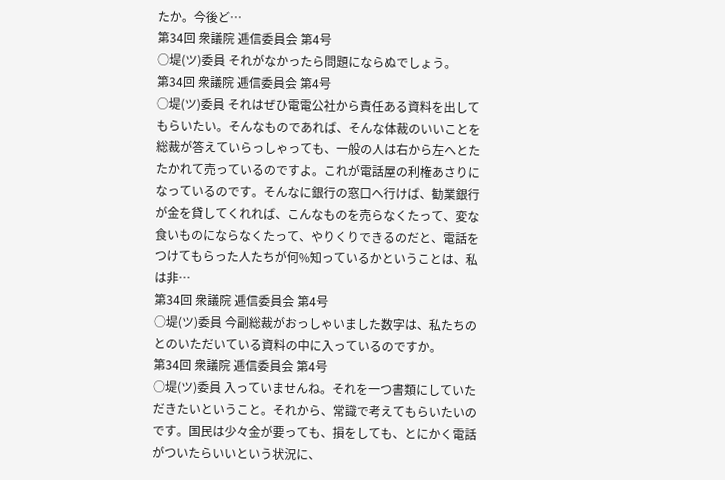たか。今後ど…
第34回 衆議院 逓信委員会 第4号
○堤(ツ)委員 それがなかったら問題にならぬでしょう。
第34回 衆議院 逓信委員会 第4号
○堤(ツ)委員 それはぜひ電電公社から責任ある資料を出してもらいたい。そんなものであれば、そんな体裁のいいことを総裁が答えていらっしゃっても、一般の人は右から左へとたたかれて売っているのですよ。これが電話屋の利権あさりになっているのです。そんなに銀行の窓口へ行けば、勧業銀行が金を貸してくれれば、こんなものを売らなくたって、変な食いものにならなくたって、やりくりできるのだと、電話をつけてもらった人たちが何%知っているかということは、私は非…
第34回 衆議院 逓信委員会 第4号
○堤(ツ)委員 今副総裁がおっしゃいました数字は、私たちのとのいただいている資料の中に入っているのですか。
第34回 衆議院 逓信委員会 第4号
○堤(ツ)委員 入っていませんね。それを一つ書類にしていただきたいということ。それから、常識で考えてもらいたいのです。国民は少々金が要っても、損をしても、とにかく電話がついたらいいという状況に、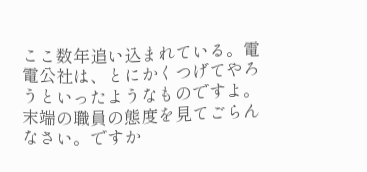ここ数年追い込まれている。電電公社は、とにかくつげてやろうといったようなものですよ。末端の職員の態度を見てごらんなさい。ですか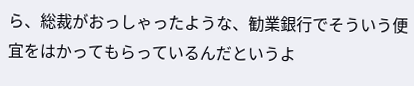ら、総裁がおっしゃったような、勧業銀行でそういう便宜をはかってもらっているんだというよ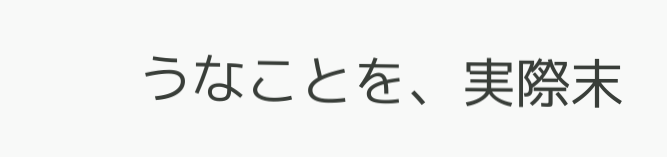うなことを、実際末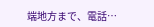端地方まで、電話…